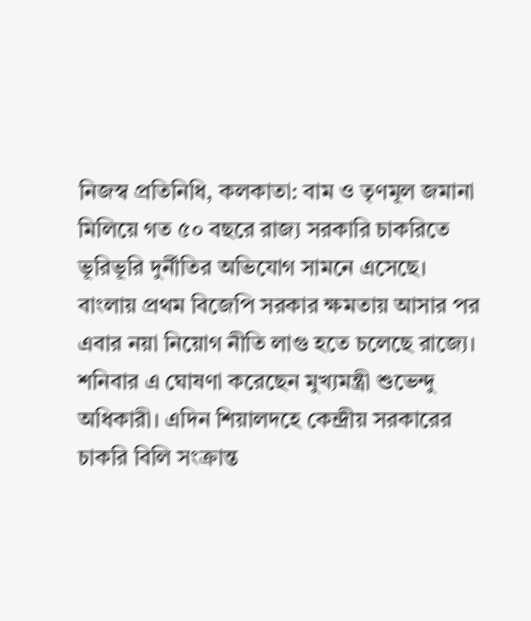নিজস্ব প্রতিনিধি, কলকাতা: বাম ও তৃণমূল জমানা মিলিয়ে গত ৫০ বছরে রাজ্য সরকারি চাকরিতে ভূরিভূরি দুর্নীতির অভিযোগ সামনে এসেছে। বাংলায় প্রথম বিজেপি সরকার ক্ষমতায় আসার পর এবার নয়া নিয়োগ নীতি লাগু হতে চলেছে রাজ্যে। শনিবার এ ঘোষণা করেছেন মুখ্যমন্ত্রী শুভেন্দু অধিকারী। এদিন শিয়ালদহে কেন্দ্রীয় সরকারের চাকরি বিলি সংক্রান্ত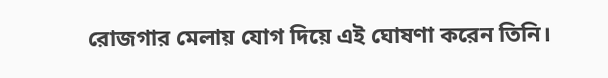রোজগার মেলায় যোগ দিয়ে এই ঘোষণা করেন তিনি।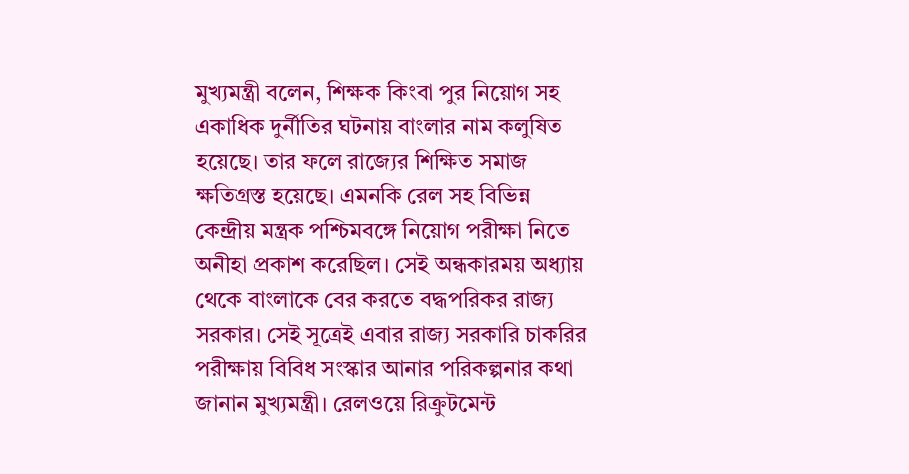মুখ্যমন্ত্রী বলেন, শিক্ষক কিংবা পুর নিয়োগ সহ একাধিক দুর্নীতির ঘটনায় বাংলার নাম কলুষিত হয়েছে। তার ফলে রাজ্যের শিক্ষিত সমাজ ক্ষতিগ্রস্ত হয়েছে। এমনকি রেল সহ বিভিন্ন কেন্দ্রীয় মন্ত্রক পশ্চিমবঙ্গে নিয়োগ পরীক্ষা নিতে অনীহা প্রকাশ করেছিল। সেই অন্ধকারময় অধ্যায় থেকে বাংলাকে বের করতে বদ্ধপরিকর রাজ্য সরকার। সেই সূত্রেই এবার রাজ্য সরকারি চাকরির পরীক্ষায় বিবিধ সংস্কার আনার পরিকল্পনার কথা জানান মুখ্যমন্ত্রী। রেলওয়ে রিক্রুটমেন্ট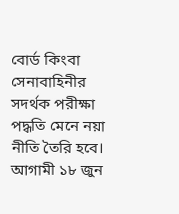বোর্ড কিংবা সেনাবাহিনীর সদর্থক পরীক্ষা পদ্ধতি মেনে নয়া নীতি তৈরি হবে। আগামী ১৮ জুন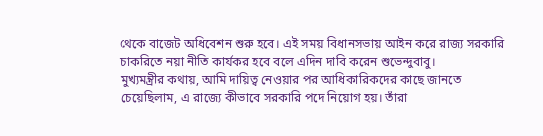থেকে বাজেট অধিবেশন শুরু হবে। এই সময় বিধানসভায় আইন করে রাজ্য সরকারি চাকরিতে নয়া নীতি কার্যকর হবে বলে এদিন দাবি করেন শুভেন্দুবাবু।
মুখ্যমন্ত্রীর কথায়, আমি দায়িত্ব নেওয়ার পর আধিকারিকদের কাছে জানতে চেয়েছিলাম, এ রাজ্যে কীভাবে সরকারি পদে নিয়োগ হয়। তাঁরা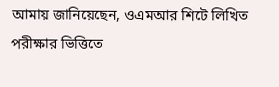আমায় জানিয়েছেন, ওএমআর শিটে লিখিত পরীক্ষার ভিত্তিতে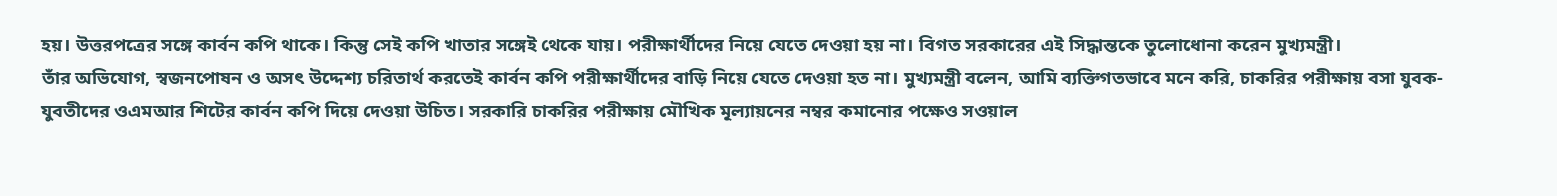হয়। উত্তরপত্রের সঙ্গে কার্বন কপি থাকে। কিন্তু সেই কপি খাতার সঙ্গেই থেকে যায়। পরীক্ষার্থীদের নিয়ে যেতে দেওয়া হয় না। বিগত সরকারের এই সিদ্ধান্তকে তুলোধোনা করেন মুখ্যমন্ত্রী।
তাঁর অভিযোগ, স্বজনপোষন ও অসৎ উদ্দেশ্য চরিতার্থ করতেই কার্বন কপি পরীক্ষার্থীদের বাড়ি নিয়ে যেতে দেওয়া হত না। মুখ্যমন্ত্রী বলেন, আমি ব্যক্তিগতভাবে মনে করি, চাকরির পরীক্ষায় বসা যুবক-যুবতীদের ওএমআর শিটের কার্বন কপি দিয়ে দেওয়া উচিত। সরকারি চাকরির পরীক্ষায় মৌখিক মূল্যায়নের নম্বর কমানোর পক্ষেও সওয়াল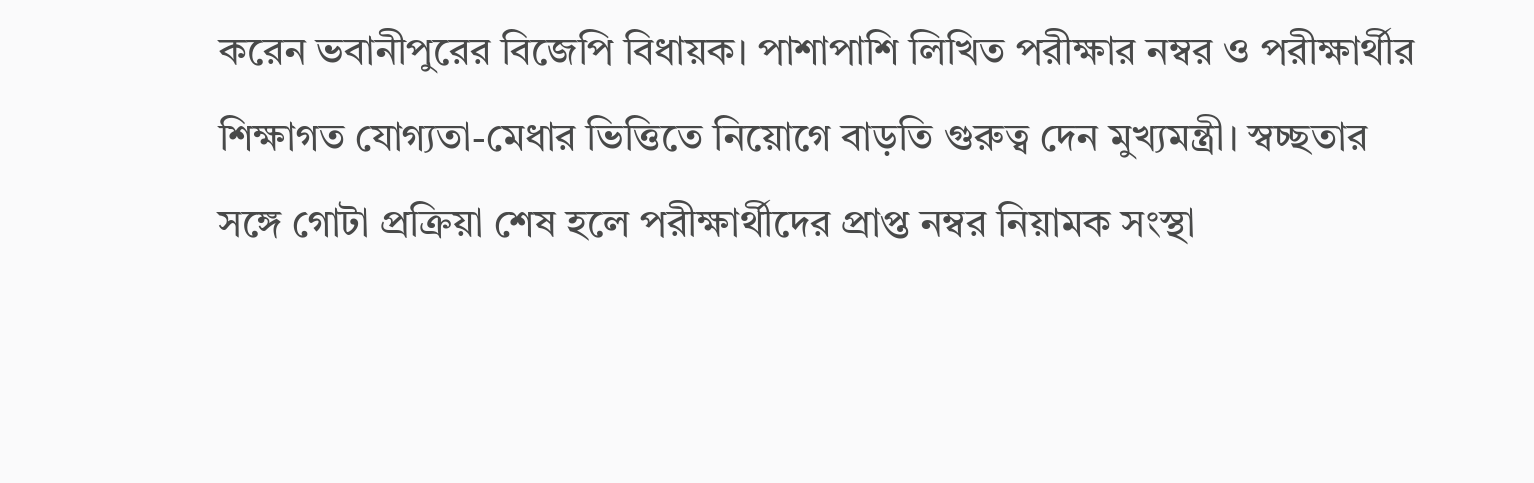করেন ভবানীপুরের বিজেপি বিধায়ক। পাশাপাশি লিখিত পরীক্ষার নম্বর ও পরীক্ষার্থীর শিক্ষাগত যোগ্যতা-মেধার ভিত্তিতে নিয়োগে বাড়তি গুরুত্ব দেন মুখ্যমন্ত্রী। স্বচ্ছতার সঙ্গে গোটা প্রক্রিয়া শেষ হলে পরীক্ষার্থীদের প্রাপ্ত নম্বর নিয়ামক সংস্থা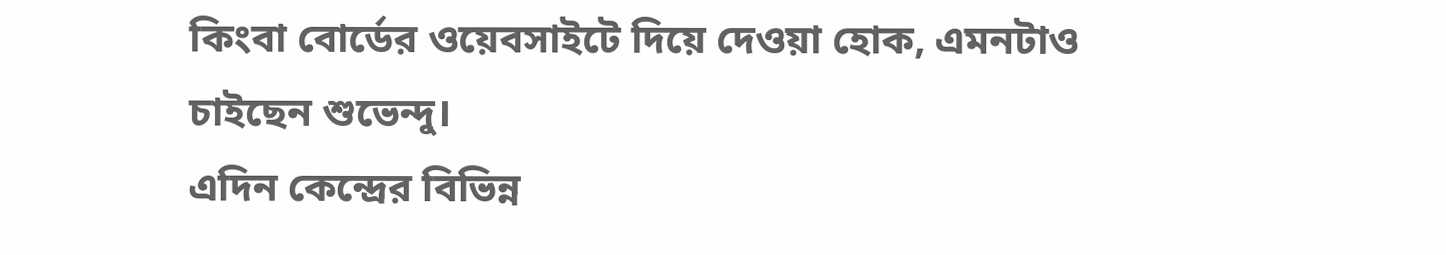কিংবা বোর্ডের ওয়েবসাইটে দিয়ে দেওয়া হোক, এমনটাও চাইছেন শুভেন্দু।
এদিন কেন্দ্রের বিভিন্ন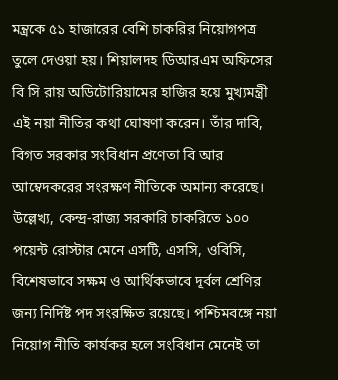মন্ত্রকে ৫১ হাজারের বেশি চাকরির নিয়োগপত্র তুলে দেওয়া হয়। শিয়ালদহ ডিআরএম অফিসের বি সি রায় অডিটোরিয়ামের হাজির হয়ে মুখ্যমন্ত্রী এই নয়া নীতির কথা ঘোষণা করেন। তাঁর দাবি, বিগত সরকার সংবিধান প্রণেতা বি আর আম্বেদকরের সংরক্ষণ নীতিকে অমান্য করেছে। উল্লেখ্য, কেন্দ্র-রাজ্য সরকারি চাকরিতে ১০০ পয়েন্ট রোস্টার মেনে এসটি, এসসি, ওবিসি, বিশেষভাবে সক্ষম ও আর্থিকভাবে দূর্বল শ্রেণির জন্য নির্দিষ্ট পদ সংরক্ষিত রয়েছে। পশ্চিমবঙ্গে নয়া নিয়োগ নীতি কার্যকর হলে সংবিধান মেনেই তা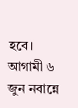হবে। আগামী ৬ জুন নবান্নে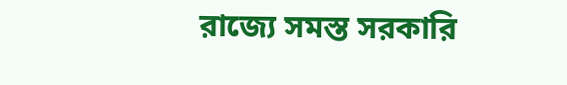রাজ্যে সমস্ত সরকারি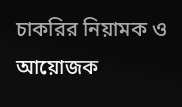চাকরির নিয়ামক ও আয়োজক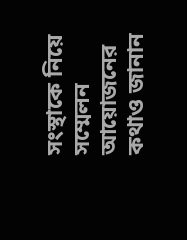সংস্থাকে নিয়ে সম্মেলন আয়োজনের কথাও জানান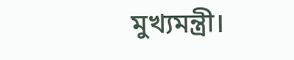মুখ্যমন্ত্রী।